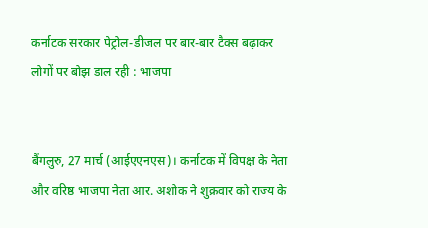कर्नाटक सरकार पेट्रोल-डीजल पर बार-बार टैक्स बढ़ाकर लोगों पर बोझ डाल रही : भाजपा


बैंगलुरु, 27 मार्च (आईएएनएस)। कर्नाटक में विपक्ष के नेता और वरिष्ठ भाजपा नेता आर. अशोक ने शुक्रवार को राज्य के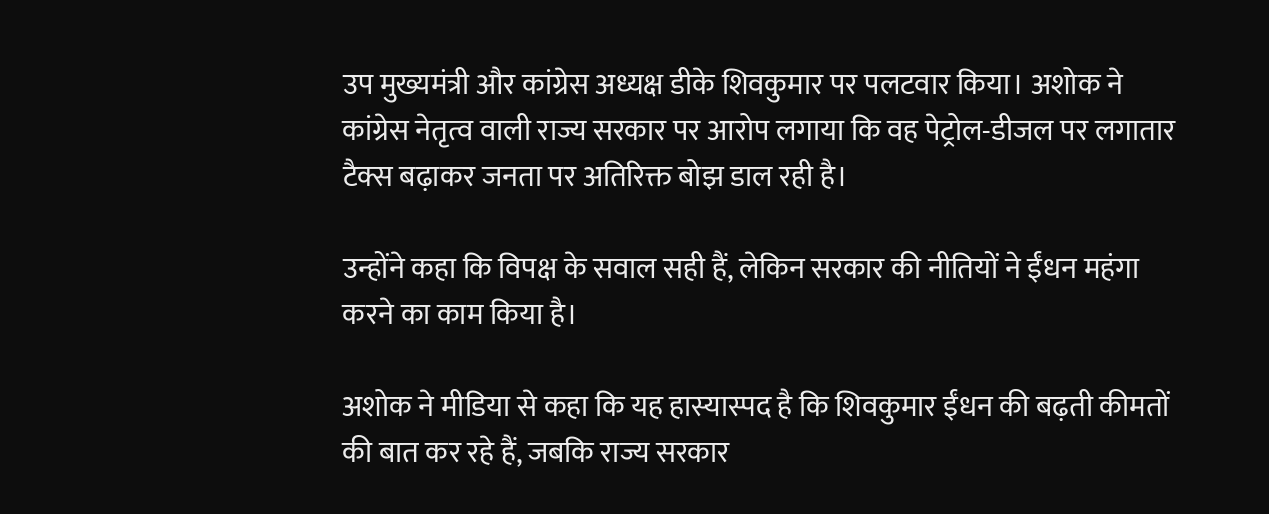उप मुख्यमंत्री और कांग्रेस अध्यक्ष डीके शिवकुमार पर पलटवार किया। अशोक ने कांग्रेस नेतृत्व वाली राज्य सरकार पर आरोप लगाया कि वह पेट्रोल-डीजल पर लगातार टैक्स बढ़ाकर जनता पर अतिरिक्त बोझ डाल रही है।

उन्होंने कहा कि विपक्ष के सवाल सही हैं, लेकिन सरकार की नीतियों ने ईंधन महंगा करने का काम किया है।

अशोक ने मीडिया से कहा कि यह हास्यास्पद है कि शिवकुमार ईंधन की बढ़ती कीमतों की बात कर रहे हैं, जबकि राज्य सरकार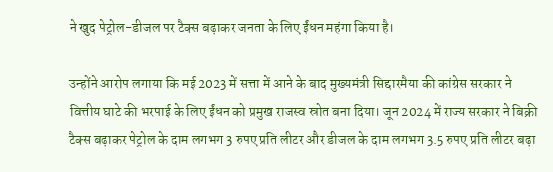ने खुद पेट्रोल-डीजल पर टैक्स बढ़ाकर जनता के लिए ईंधन महंगा किया है।

उन्होंने आरोप लगाया कि मई 2023 में सत्ता में आने के बाद मुख्यमंत्री सिद्दारमैया की कांग्रेस सरकार ने वित्तीय घाटे की भरपाई के लिए ईंधन को प्रमुख राजस्व स्रोत बना दिया। जून 2024 में राज्य सरकार ने बिक्री टैक्स बढ़ाकर पेट्रोल के दाम लगभग 3 रुपए प्रति लीटर और डीजल के दाम लगभग 3.5 रुपए प्रति लीटर बढ़ा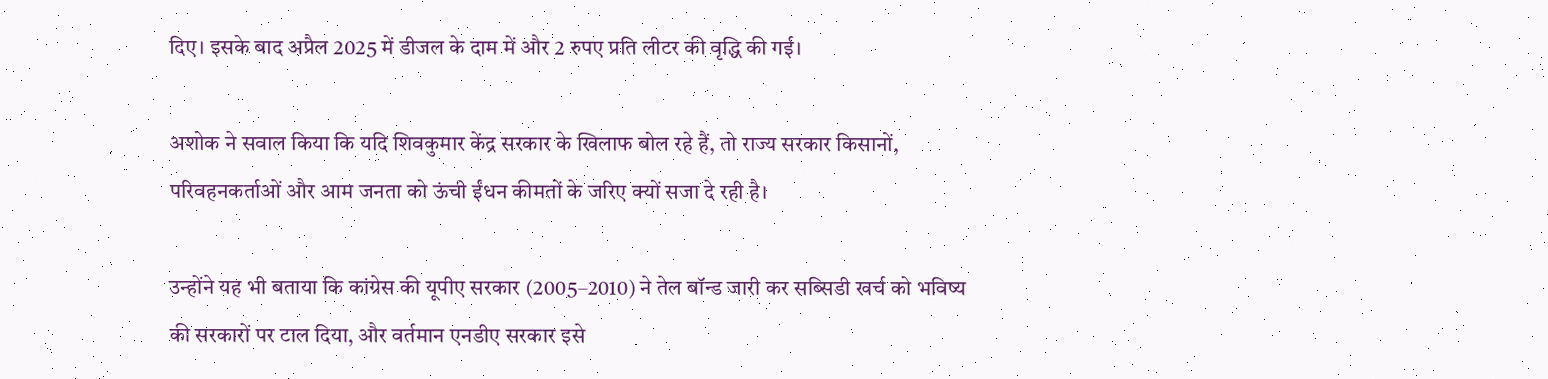दिए। इसके बाद अप्रैल 2025 में डीजल के दाम में और 2 रुपए प्रति लीटर की वृद्धि की गई।

अशोक ने सवाल किया कि यदि शिवकुमार केंद्र सरकार के खिलाफ बोल रहे हैं, तो राज्य सरकार किसानों, परिवहनकर्ताओं और आम जनता को ऊंची ईंधन कीमतों के जरिए क्यों सजा दे रही है।

उन्होंने यह भी बताया कि कांग्रेस की यूपीए सरकार (2005–2010) ने तेल बॉन्ड जारी कर सब्सिडी खर्च को भविष्य की सरकारों पर टाल दिया, और वर्तमान एनडीए सरकार इसे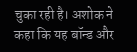चुका रही है। अशोक ने कहा कि यह बॉन्ड और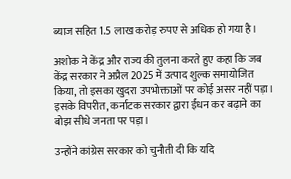ब्याज सहित 1.5 लाख करोड़ रुपए से अधिक हो गया है।

अशोक ने केंद्र और राज्य की तुलना करते हुए कहा कि जब केंद्र सरकार ने अप्रैल 2025 में उत्पाद शुल्क समायोजित किया, तो इसका खुदरा उपभोक्ताओं पर कोई असर नहीं पड़ा। इसके विपरीत, कर्नाटक सरकार द्वारा ईंधन कर बढ़ाने का बोझ सीधे जनता पर पड़ा।

उन्होंने कांग्रेस सरकार को चुनौती दी कि यदि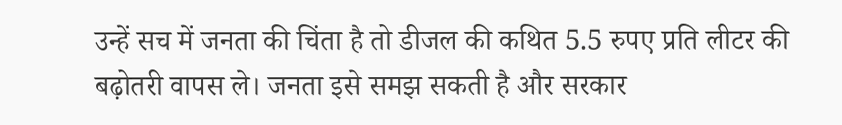उन्हें सच में जनता की चिंता है तो डीजल की कथित 5.5 रुपए प्रति लीटर की बढ़ोतरी वापस ले। जनता इसे समझ सकती है और सरकार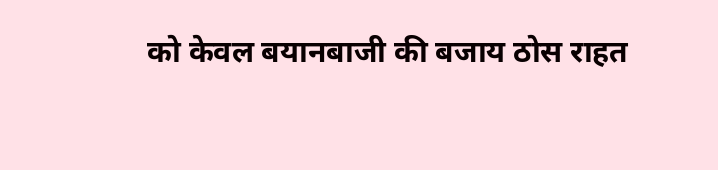को केवल बयानबाजी की बजाय ठोस राहत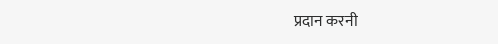प्रदान करनी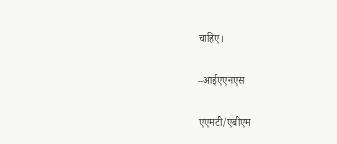चाहिए।

–आईएएनएस

एएमटी/एबीएम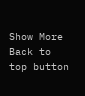Show More
Back to top button